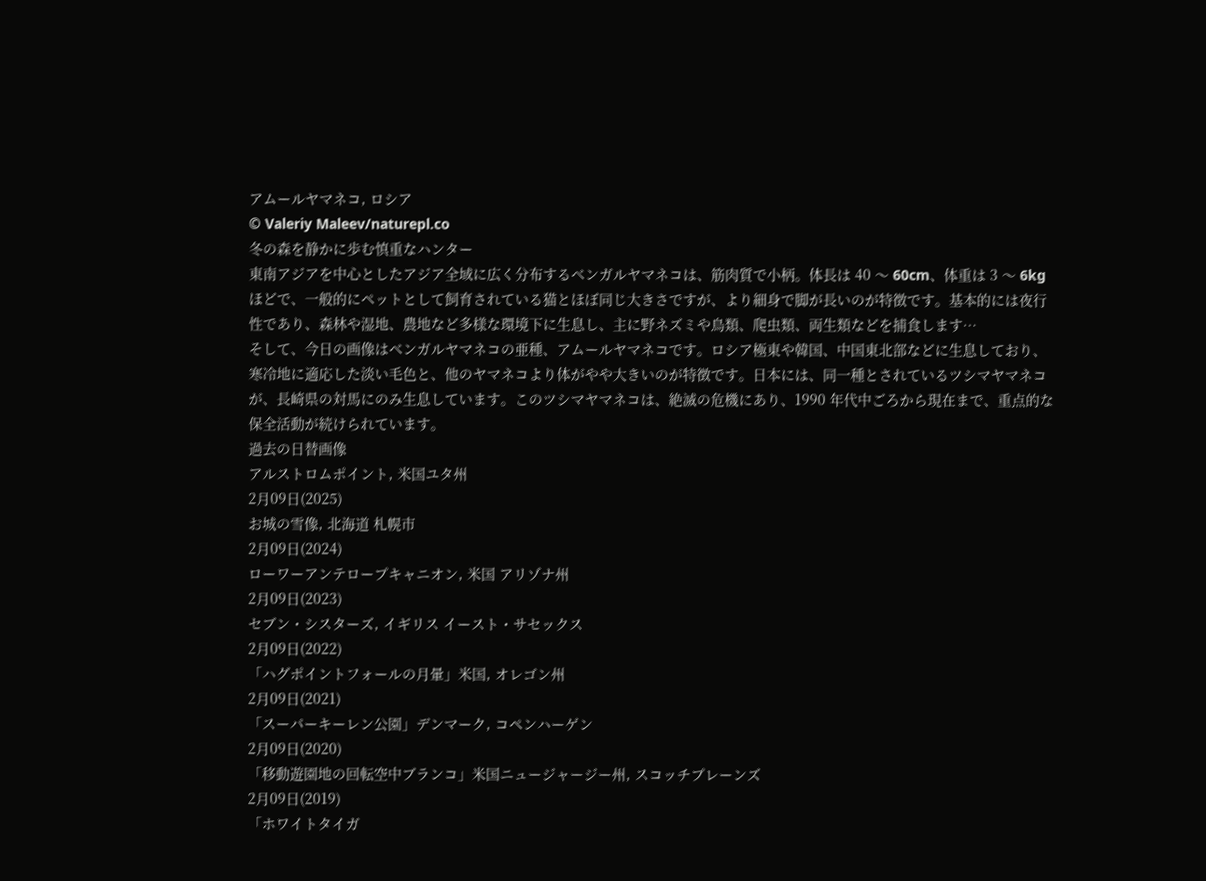アムールヤマネコ, ロシア
© Valeriy Maleev/naturepl.co
冬の森を静かに歩む慎重なハンター
東南アジアを中心としたアジア全域に広く分布するベンガルヤマネコは、筋肉質で小柄。体長は 40 〜 60cm、体重は 3 〜 6kg ほどで、一般的にペットとして飼育されている猫とほぼ同じ大きさですが、より細身で脚が長いのが特徴です。基本的には夜行性であり、森林や湿地、農地など多様な環境下に生息し、主に野ネズミや鳥類、爬虫類、両生類などを捕食します…
そして、今日の画像はベンガルヤマネコの亜種、アムールヤマネコです。ロシア極東や韓国、中国東北部などに生息しており、寒冷地に適応した淡い毛色と、他のヤマネコより体がやや大きいのが特徴です。日本には、同一種とされているツシマヤマネコが、長崎県の対馬にのみ生息しています。このツシマヤマネコは、絶滅の危機にあり、1990 年代中ごろから現在まで、重点的な保全活動が続けられています。
過去の日替画像
アルストロムポイント, 米国ユタ州
2月09日(2025)
お城の雪像, 北海道 札幌市
2月09日(2024)
ローワーアンテロープキャニオン, 米国 アリゾナ州
2月09日(2023)
セブン・シスターズ, イギリス イースト・サセックス
2月09日(2022)
「ハグポイントフォールの月暈」米国, オレゴン州
2月09日(2021)
「スーパーキーレン公園」デンマーク, コペンハーゲン
2月09日(2020)
「移動遊園地の回転空中ブランコ」米国ニュージャージー州, スコッチプレーンズ
2月09日(2019)
「ホワイトタイガ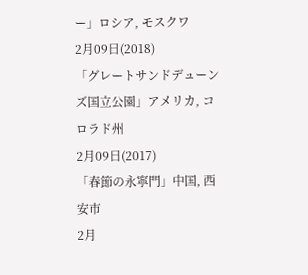ー」ロシア, モスクワ
2月09日(2018)
「グレートサンドデューンズ国立公園」アメリカ, コロラド州
2月09日(2017)
「春節の永寧門」中国, 西安市
2月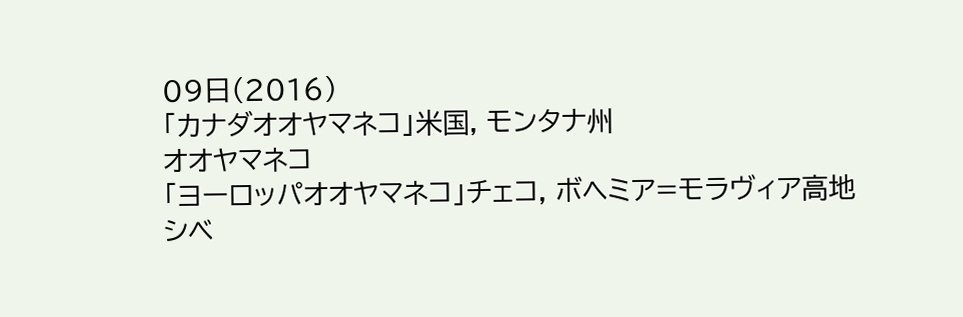09日(2016)
「カナダオオヤマネコ」米国, モンタナ州
オオヤマネコ
「ヨーロッパオオヤマネコ」チェコ, ボヘミア=モラヴィア高地
シベ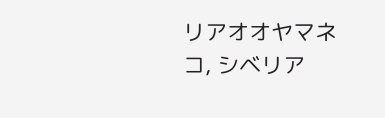リアオオヤマネコ, シベリア